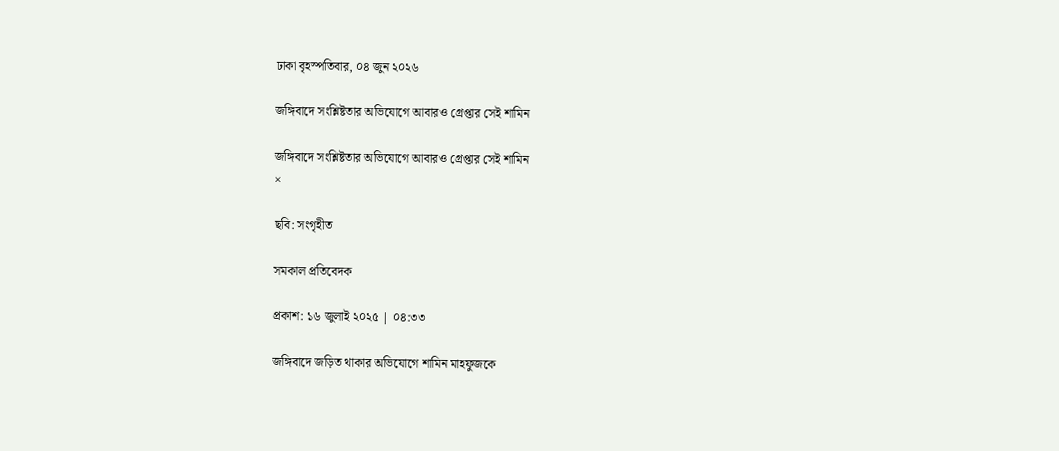ঢাকা বৃহস্পতিবার, ০৪ জুন ২০২৬

জঙ্গিবাদে সংশ্লিষ্টতার অভিযোগে আবারও গ্রেপ্তার সেই শামিন

জঙ্গিবাদে সংশ্লিষ্টতার অভিযোগে আবারও গ্রেপ্তার সেই শামিন
×

ছবি: সংগৃহীত

সমকাল প্রতিবেদক

প্রকাশ: ১৬ জুলাই ২০২৫ | ০৪:৩৩

জঙ্গিবাদে জড়িত থাকার অভিযোগে শামিন মাহফুজকে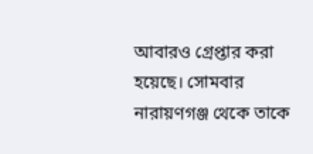আবারও গ্রেপ্তার করা হয়েছে। সোমবার নারায়ণগঞ্জ থেকে তাকে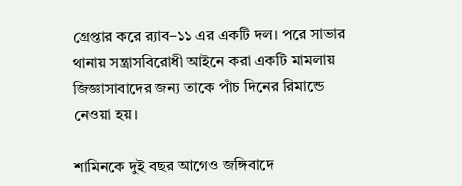গ্রেপ্তার করে র‌্যাব–১১ এর একটি দল। পরে সাভার থানায় সন্ত্রাসবিরোধী আইনে করা একটি মামলায় জিজ্ঞাসাবাদের জন্য তাকে পাঁচ দিনের রিমান্ডে নেওয়া হয়।

শামিনকে দুই বছর আগেও জঙ্গিবাদে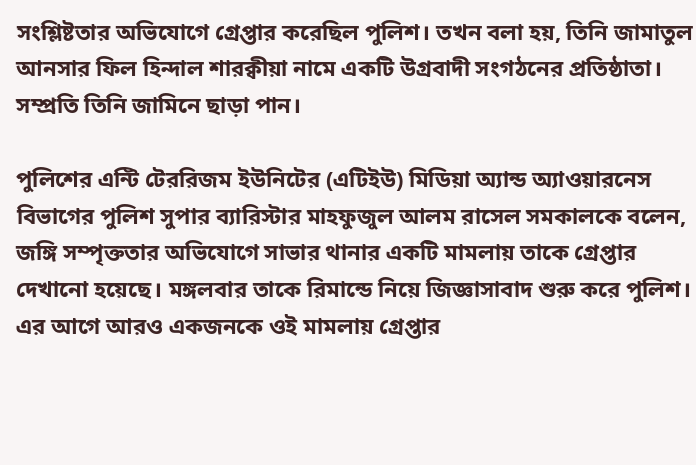সংশ্লিষ্টতার অভিযোগে গ্রেপ্তার করেছিল পুলিশ। তখন বলা হয়, তিনি জামাতুল আনসার ফিল হিন্দাল শারক্বীয়া নামে একটি উগ্রবাদী সংগঠনের প্রতিষ্ঠাতা। সম্প্রতি তিনি জামিনে ছাড়া পান।

পুলিশের এন্টি টেররিজম ইউনিটের (এটিইউ) মিডিয়া অ্যান্ড অ্যাওয়ারনেস বিভাগের পুলিশ সুপার ব্যারিস্টার মাহফুজুল আলম রাসেল সমকালকে বলেন, জঙ্গি সম্পৃক্ততার অভিযোগে সাভার থানার একটি মামলায় তাকে গ্রেপ্তার দেখানো হয়েছে। মঙ্গলবার তাকে রিমান্ডে নিয়ে জিজ্ঞাসাবাদ শুরু করে পুলিশ। এর আগে আরও একজনকে ওই মামলায় গ্রেপ্তার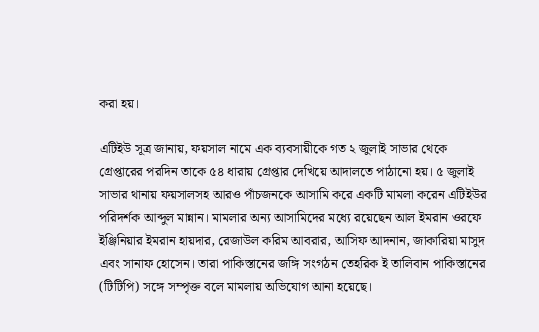করা হয়।

এটিইউ সূত্র জানায়, ফয়সাল নামে এক ব্যবসায়ীকে গত ২ জুলাই সাভার থেকে গ্রেপ্তারের পরদিন তাকে ৫৪ ধারায় গ্রেপ্তার দেখিয়ে আদালতে পাঠানো হয়। ৫ জুলাই সাভার থানায় ফয়সালসহ আরও পাঁচজনকে আসামি করে একটি মামলা করেন এটিইউর পরিদর্শক আব্দুল মান্নান। মামলার অন্য আসামিদের মধ্যে রয়েছেন আল ইমরান ওরফে ইঞ্জিনিয়ার ইমরান হায়দার, রেজাউল করিম আবরার, আসিফ আদনান, জাকারিয়া মাসুদ এবং সানাফ হোসেন। তারা পাকিস্তানের জঙ্গি সংগঠন তেহরিক ই তালিবান পাকিস্তানের (টিটিপি) সঙ্গে সম্পৃক্ত বলে মামলায় অভিযোগ আনা হয়েছে।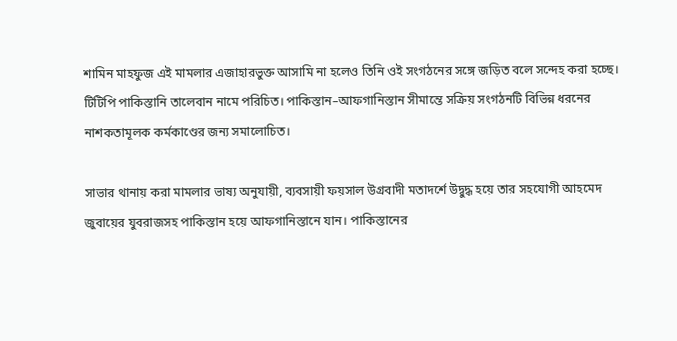শামিন মাহফুজ এই মামলার এজাহারভুক্ত আসামি না হলেও তিনি ওই সংগঠনের সঙ্গে জড়িত বলে সন্দেহ করা হচ্ছে। টিটিপি পাকিস্তানি তালেবান নামে পরিচিত। পাকিস্তান–আফগানিস্তান সীমান্তে সক্রিয় সংগঠনটি বিভিন্ন ধরনের নাশকতামূলক কর্মকাণ্ডের জন্য সমালোচিত।

সাভার থানায় করা মামলার ভাষ্য অনুযায়ী, ব্যবসায়ী ফয়সাল উগ্রবাদী মতাদর্শে উদ্বুদ্ধ হয়ে তার সহযোগী আহমেদ জুবায়ের যুবরাজসহ পাকিস্তান হয়ে আফগানিস্তানে যান। পাকিস্তানের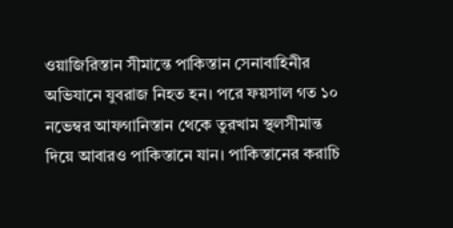ওয়াজিরিস্তান সীমান্তে পাকিস্তান সেনাবাহিনীর অভিযানে যুবরাজ নিহত হন। পরে ফয়সাল গত ১০ নভেম্বর আফগানিস্তান থেকে তুরখাম স্থলসীমান্ত দিয়ে আবারও পাকিস্তানে যান। পাকিস্তানের করাচি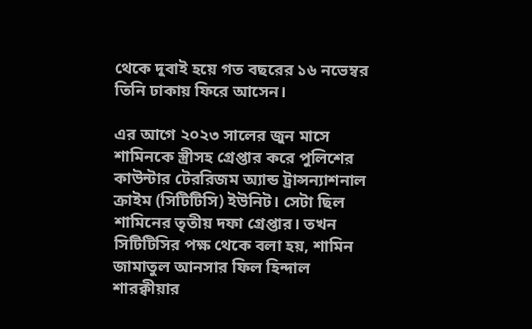থেকে দুবাই হয়ে গত বছরের ১৬ নভেম্বর তিনি ঢাকায় ফিরে আসেন।

এর আগে ২০২৩ সালের জুন মাসে শামিনকে স্ত্রীসহ গ্রেপ্তার করে পুলিশের কাউন্টার টেররিজম অ্যান্ড ট্রান্সন্যাশনাল ক্রাইম (সিটিটিসি) ইউনিট। সেটা ছিল শামিনের তৃতীয় দফা গ্রেপ্তার। তখন সিটিটিসির পক্ষ থেকে বলা হয়, শামিন জামাতুল আনসার ফিল হিন্দাল শারক্বীয়ার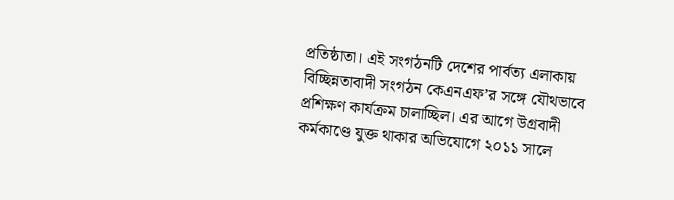প্রতিষ্ঠাতা। এই সংগঠনটি দেশের পার্বত্য এলাকায় বিচ্ছিন্নতাবাদী সংগঠন কেএনএফ’র সঙ্গে যৌথভাবে প্রশিক্ষণ কার্যক্রম চালাচ্ছিল। এর আগে উগ্রবাদী কর্মকাণ্ডে যুক্ত থাকার অভিযোগে ২০১১ সালে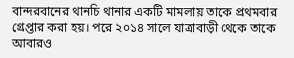বান্দরবানের থানচি থানার একটি মামলায় তাকে প্রথমবার গ্রেপ্তার করা হয়। পরে ২০১৪ সালে যাত্রাবাড়ী থেকে তাকে আবারও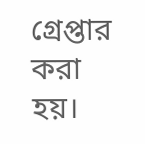গ্রেপ্তার করা হয়।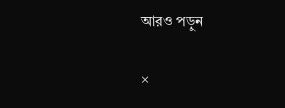আরও পড়ুন

×